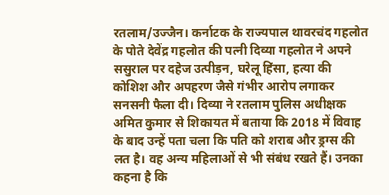रतलाम/उज्जैन। कर्नाटक के राज्यपाल थावरचंद गहलोत के पोते देवेंद्र गहलोत की पत्नी दिव्या गहलोत ने अपने ससुराल पर दहेज उत्पीड़न, घरेलू हिंसा, हत्या की कोशिश और अपहरण जैसे गंभीर आरोप लगाकर सनसनी फैला दी। दिव्या ने रतलाम पुलिस अधीक्षक अमित कुमार से शिकायत में बताया कि 2018 में विवाह के बाद उन्हें पता चला कि पति को शराब और ड्रग्स की लत है। वह अन्य महिलाओं से भी संबंध रखते हैं। उनका कहना है कि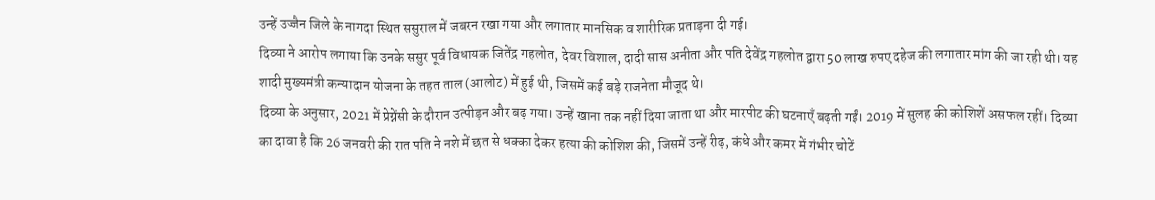उन्हें उज्जैन जिले के नागदा स्थित ससुराल में जबरन रखा गया और लगातार मानसिक व शारीरिक प्रताड़ना दी गई।
दिव्या ने आरोप लगाया कि उनके ससुर पूर्व विधायक जितेंद्र गहलोत, देवर विशाल, दादी सास अनीता और पति देवेंद्र गहलोत द्वारा 50 लाख रुपए दहेज की लगातार मांग की जा रही थी। यह शादी मुख्यमंत्री कन्यादान योजना के तहत ताल (आलोट) में हुई थी, जिसमें कई बड़े राजनेता मौजूद थे।
दिव्या के अनुसार, 2021 में प्रेग्नेंसी के दौरान उत्पीड़न और बढ़ गया। उन्हें खाना तक नहीं दिया जाता था और मारपीट की घटनाएँ बढ़ती गईं। 2019 में सुलह की कोशिशें असफल रहीं। दिव्या का दावा है कि 26 जनवरी की रात पति ने नशे में छत से धक्का देकर हत्या की कोशिश की, जिसमें उन्हें रीढ़, कंधे और कमर में गंभीर चोटें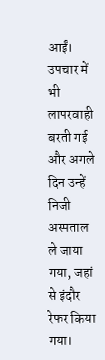आईं। उपचार में भी लापरवाही बरती गई और अगले दिन उन्हें निजी अस्पताल ले जाया गया, जहां से इंदौर रेफर किया गया।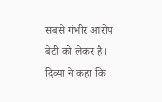सबसे गंभीर आरोप बेटी को लेकर है। दिव्या ने कहा कि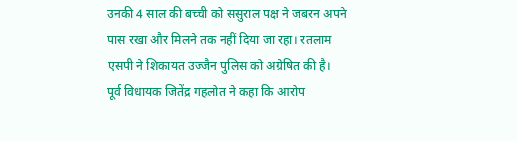उनकी 4 साल की बच्ची को ससुराल पक्ष ने जबरन अपने पास रखा और मिलने तक नहीं दिया जा रहा। रतलाम एसपी ने शिकायत उज्जैन पुलिस को अग्रेषित की है। पूर्व विधायक जितेंद्र गहलोत ने कहा कि आरोप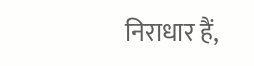निराधार हैं,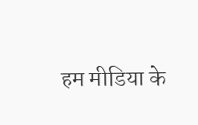हम मीडिया के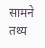सामने तथ्य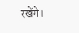रखेंगे।